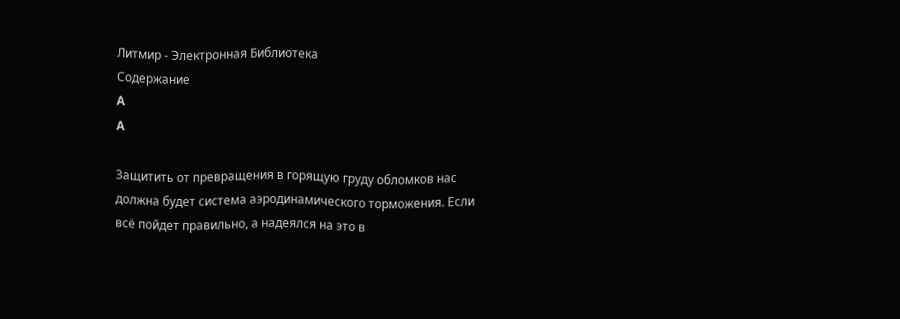Литмир - Электронная Библиотека
Содержание
A
A

Защитить от превращения в горящую груду обломков нас должна будет система аэродинамического торможения. Если всё пойдет правильно, а надеялся на это в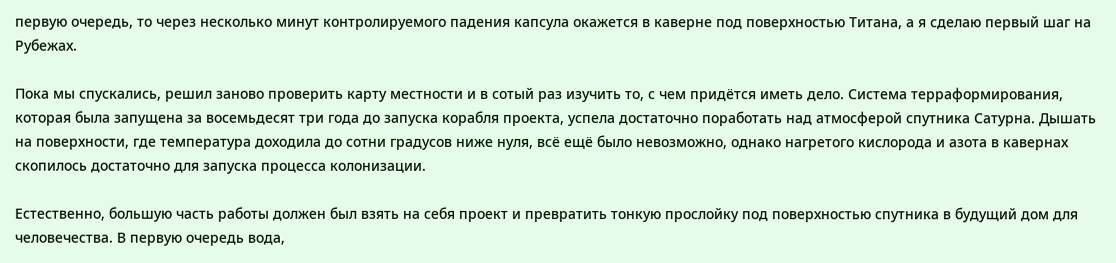первую очередь, то через несколько минут контролируемого падения капсула окажется в каверне под поверхностью Титана, а я сделаю первый шаг на Рубежах.

Пока мы спускались, решил заново проверить карту местности и в сотый раз изучить то, с чем придётся иметь дело. Система терраформирования, которая была запущена за восемьдесят три года до запуска корабля проекта, успела достаточно поработать над атмосферой спутника Сатурна. Дышать на поверхности, где температура доходила до сотни градусов ниже нуля, всё ещё было невозможно, однако нагретого кислорода и азота в кавернах скопилось достаточно для запуска процесса колонизации.

Естественно, большую часть работы должен был взять на себя проект и превратить тонкую прослойку под поверхностью спутника в будущий дом для человечества. В первую очередь вода,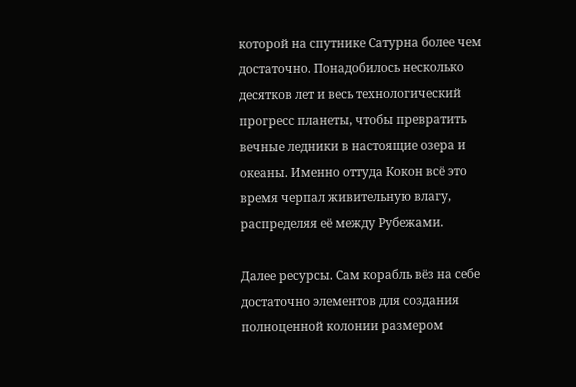которой на спутнике Сатурна более чем достаточно. Понадобилось несколько десятков лет и весь технологический прогресс планеты, чтобы превратить вечные ледники в настоящие озера и океаны. Именно оттуда Кокон всё это время черпал живительную влагу, распределяя её между Рубежами.

Далее ресурсы. Сам корабль вёз на себе достаточно элементов для создания полноценной колонии размером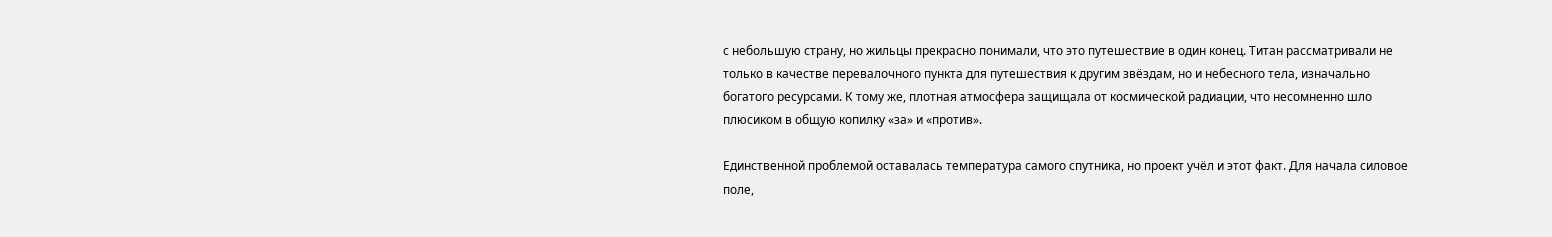с небольшую страну, но жильцы прекрасно понимали, что это путешествие в один конец. Титан рассматривали не только в качестве перевалочного пункта для путешествия к другим звёздам, но и небесного тела, изначально богатого ресурсами. К тому же, плотная атмосфера защищала от космической радиации, что несомненно шло плюсиком в общую копилку «за» и «против».

Единственной проблемой оставалась температура самого спутника, но проект учёл и этот факт. Для начала силовое поле,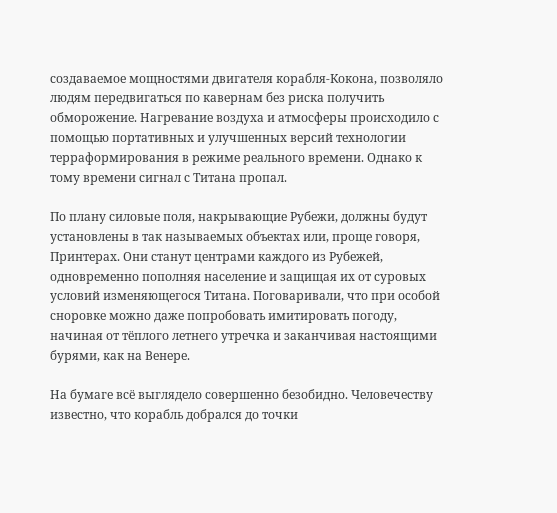создаваемое мощностями двигателя корабля-Кокона, позволяло людям передвигаться по кавернам без риска получить обморожение. Нагревание воздуха и атмосферы происходило с помощью портативных и улучшенных версий технологии терраформирования в режиме реального времени. Однако к тому времени сигнал с Титана пропал.

По плану силовые поля, накрывающие Рубежи, должны будут установлены в так называемых объектах или, проще говоря, Принтерах. Они станут центрами каждого из Рубежей, одновременно пополняя население и защищая их от суровых условий изменяющегося Титана. Поговаривали, что при особой сноровке можно даже попробовать имитировать погоду, начиная от тёплого летнего утречка и заканчивая настоящими бурями, как на Венере.

На бумаге всё выглядело совершенно безобидно. Человечеству известно, что корабль добрался до точки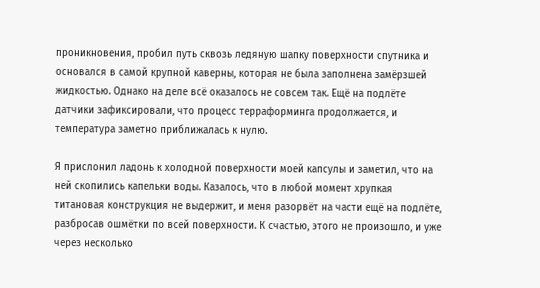проникновения, пробил путь сквозь ледяную шапку поверхности спутника и основался в самой крупной каверны, которая не была заполнена замёрзшей жидкостью. Однако на деле всё оказалось не совсем так. Ещё на подлёте датчики зафиксировали, что процесс терраформинга продолжается, и температура заметно приближалась к нулю.

Я прислонил ладонь к холодной поверхности моей капсулы и заметил, что на ней скопились капельки воды. Казалось, что в любой момент хрупкая титановая конструкция не выдержит, и меня разорвёт на части ещё на подлёте, разбросав ошмётки по всей поверхности. К счастью, этого не произошло, и уже через несколько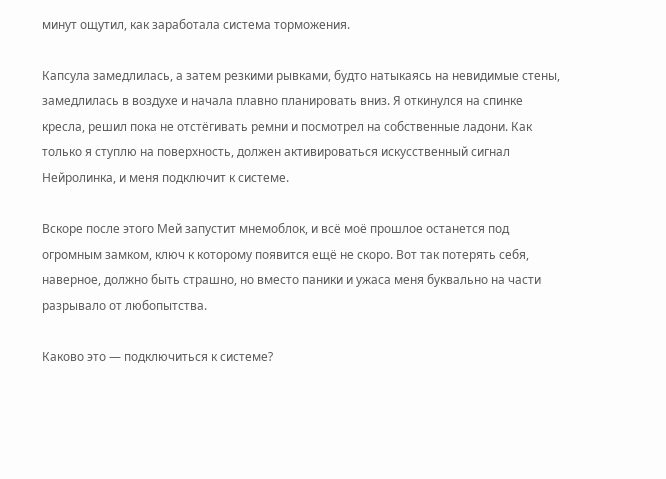минут ощутил, как заработала система торможения.

Капсула замедлилась, а затем резкими рывками, будто натыкаясь на невидимые стены, замедлилась в воздухе и начала плавно планировать вниз. Я откинулся на спинке кресла, решил пока не отстёгивать ремни и посмотрел на собственные ладони. Как только я ступлю на поверхность, должен активироваться искусственный сигнал Нейролинка, и меня подключит к системе.

Вскоре после этого Мей запустит мнемоблок, и всё моё прошлое останется под огромным замком, ключ к которому появится ещё не скоро. Вот так потерять себя, наверное, должно быть страшно, но вместо паники и ужаса меня буквально на части разрывало от любопытства.

Каково это — подключиться к системе?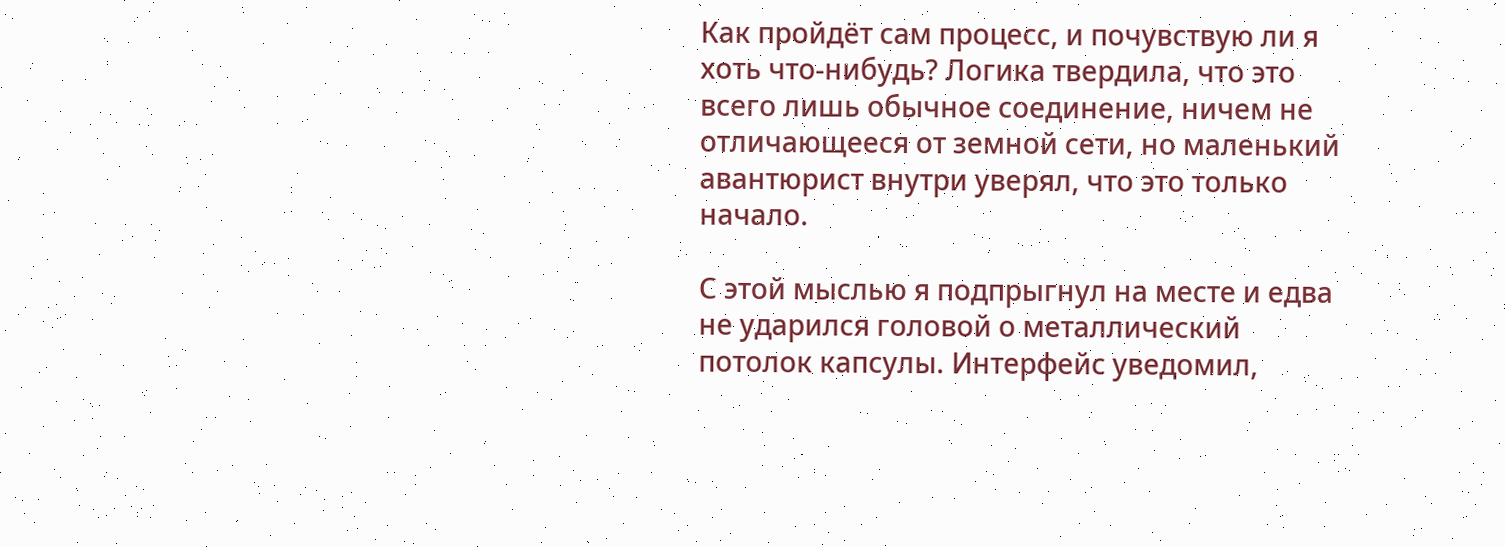Как пройдёт сам процесс, и почувствую ли я хоть что-нибудь? Логика твердила, что это всего лишь обычное соединение, ничем не отличающееся от земной сети, но маленький авантюрист внутри уверял, что это только начало.

С этой мыслью я подпрыгнул на месте и едва не ударился головой о металлический потолок капсулы. Интерфейс уведомил,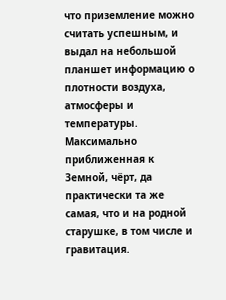что приземление можно считать успешным, и выдал на небольшой планшет информацию о плотности воздуха, атмосферы и температуры. Максимально приближенная к Земной, чёрт, да практически та же самая, что и на родной старушке, в том числе и гравитация.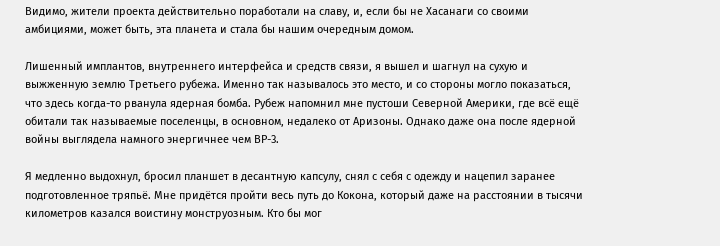Видимо, жители проекта действительно поработали на славу, и, если бы не Хасанаги со своими амбициями, может быть, эта планета и стала бы нашим очередным домом.

Лишенный имплантов, внутреннего интерфейса и средств связи, я вышел и шагнул на сухую и выжженную землю Третьего рубежа. Именно так называлось это место, и со стороны могло показаться, что здесь когда-то рванула ядерная бомба. Рубеж напомнил мне пустоши Северной Америки, где всё ещё обитали так называемые поселенцы, в основном, недалеко от Аризоны. Однако даже она после ядерной войны выглядела намного энергичнее чем ВР-3.

Я медленно выдохнул, бросил планшет в десантную капсулу, снял с себя с одежду и нацепил заранее подготовленное тряпьё. Мне придётся пройти весь путь до Кокона, который даже на расстоянии в тысячи километров казался воистину монструозным. Кто бы мог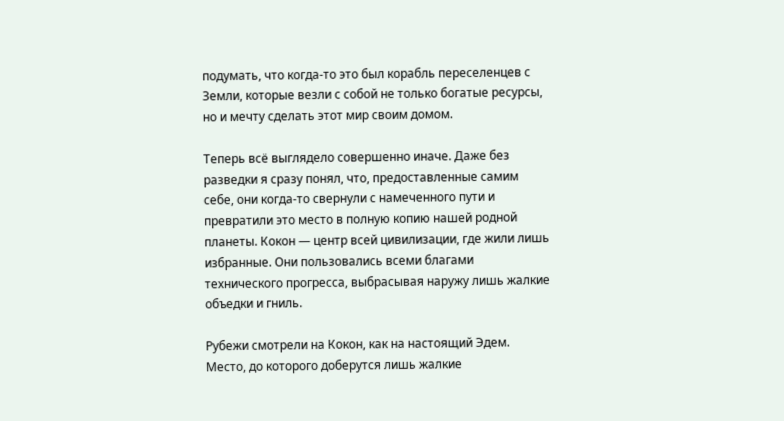подумать, что когда-то это был корабль переселенцев с Земли, которые везли с собой не только богатые ресурсы, но и мечту сделать этот мир своим домом.

Теперь всё выглядело совершенно иначе. Даже без разведки я сразу понял, что, предоставленные самим себе, они когда-то свернули с намеченного пути и превратили это место в полную копию нашей родной планеты. Кокон — центр всей цивилизации, где жили лишь избранные. Они пользовались всеми благами технического прогресса, выбрасывая наружу лишь жалкие объедки и гниль.

Рубежи смотрели на Кокон, как на настоящий Эдем. Место, до которого доберутся лишь жалкие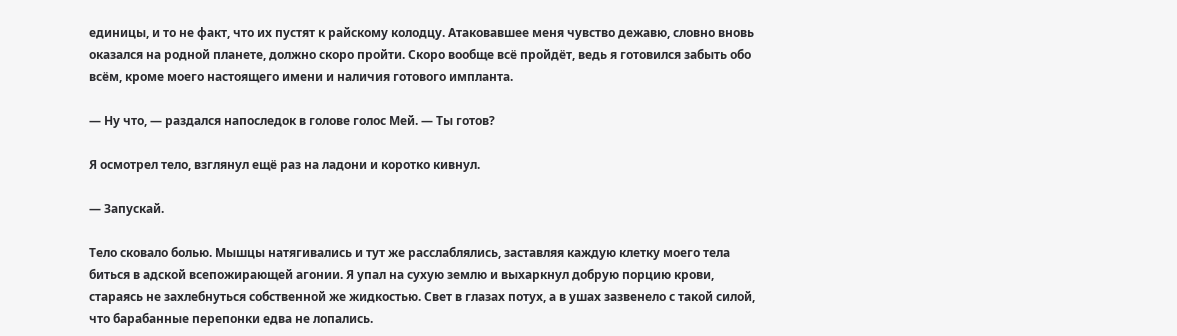единицы, и то не факт, что их пустят к райскому колодцу. Атаковавшее меня чувство дежавю, словно вновь оказался на родной планете, должно скоро пройти. Скоро вообще всё пройдёт, ведь я готовился забыть обо всём, кроме моего настоящего имени и наличия готового импланта.

— Ну что, — раздался напоследок в голове голос Мей. — Ты готов?

Я осмотрел тело, взглянул ещё раз на ладони и коротко кивнул.

— Запускай.

Тело сковало болью. Мышцы натягивались и тут же расслаблялись, заставляя каждую клетку моего тела биться в адской всепожирающей агонии. Я упал на сухую землю и выхаркнул добрую порцию крови, стараясь не захлебнуться собственной же жидкостью. Свет в глазах потух, а в ушах зазвенело с такой силой, что барабанные перепонки едва не лопались.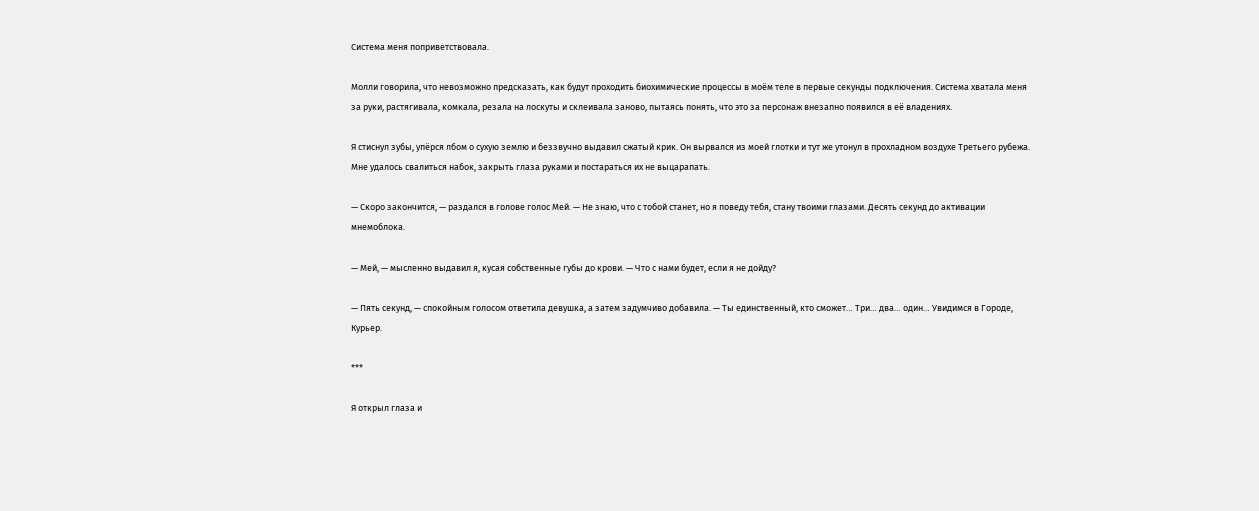Система меня поприветствовала.

Молли говорила, что невозможно предсказать, как будут проходить биохимические процессы в моём теле в первые секунды подключения. Система хватала меня за руки, растягивала, комкала, резала на лоскуты и склеивала заново, пытаясь понять, что это за персонаж внезапно появился в её владениях.

Я стиснул зубы, упёрся лбом о сухую землю и беззвучно выдавил сжатый крик. Он вырвался из моей глотки и тут же утонул в прохладном воздухе Третьего рубежа. Мне удалось свалиться набок, закрыть глаза руками и постараться их не выцарапать.

— Скоро закончится, — раздался в голове голос Мей. — Не знаю, что с тобой станет, но я поведу тебя, стану твоими глазами. Десять секунд до активации мнемоблока.

— Мей, — мысленно выдавил я, кусая собственные губы до крови. — Что с нами будет, если я не дойду?

— Пять секунд, — спокойным голосом ответила девушка, а затем задумчиво добавила. — Ты единственный, кто сможет… Три… два… один… Увидимся в Городе, Курьер.

***

Я открыл глаза и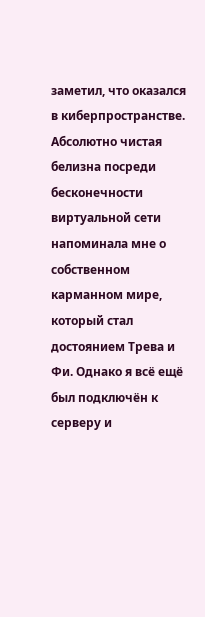заметил, что оказался в киберпространстве. Абсолютно чистая белизна посреди бесконечности виртуальной сети напоминала мне о собственном карманном мире, который стал достоянием Трева и Фи. Однако я всё ещё был подключён к серверу и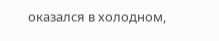оказался в холодном,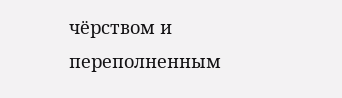чёрством и переполненным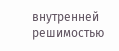внутренней решимостью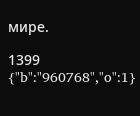мире.

1399
{"b":"960768","o":1}